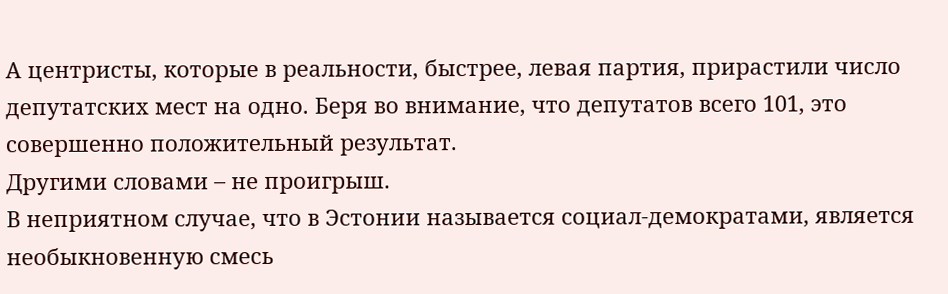А центристы, которые в реальности, быстрее, левая партия, прирастили число депутатских мест на одно. Беря во внимание, что депутатов всего 101, это совершенно положительный результат.
Другими словами – не проигрыш.
В неприятном случае, что в Эстонии называется социал-демократами, является необыкновенную смесь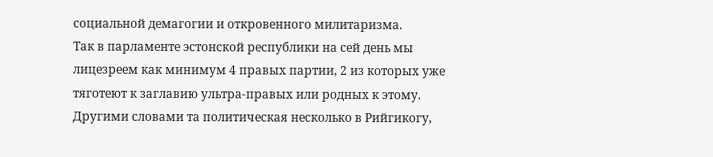социальной демагогии и откровенного милитаризма.
Так в парламенте эстонской республики на сей день мы лицезреем как минимум 4 правых партии, 2 из которых уже тяготеют к заглавию ультра-правых или родных к этому. Другими словами та политическая несколько в Рийгикогу,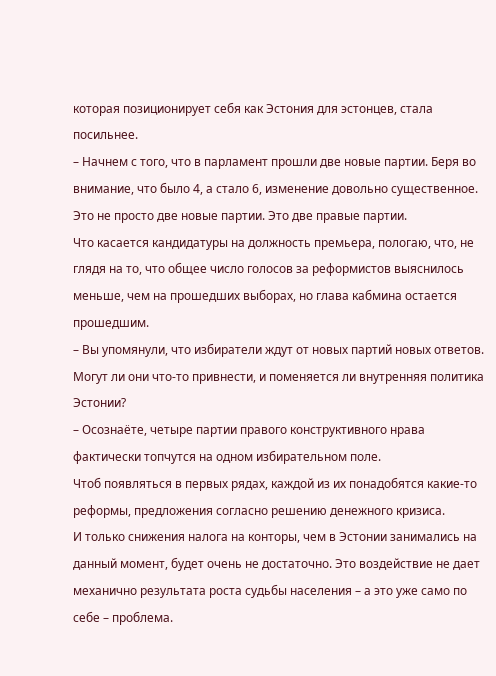которая позиционирует себя как Эстония для эстонцев, стала посильнее.
– Начнем с того, что в парламент прошли две новые партии. Беря во внимание, что было 4, а стало 6, изменение довольно существенное. Это не просто две новые партии. Это две правые партии.
Что касается кандидатуры на должность премьера, пологаю, что, не глядя на то, что общее число голосов за реформистов выяснилось меньше, чем на прошедших выборах, но глава кабмина остается прошедшим.
– Вы упомянули, что избиратели ждут от новых партий новых ответов.
Могут ли они что-то привнести, и поменяется ли внутренняя политика Эстонии?
– Осознаёте, четыре партии правого конструктивного нрава фактически топчутся на одном избирательном поле.
Чтоб появляться в первых рядах, каждой из их понадобятся какие-то реформы, предложения согласно решению денежного кризиса.
И только снижения налога на конторы, чем в Эстонии занимались на данный момент, будет очень не достаточно. Это воздействие не дает механично результата роста судьбы населения – а это уже само по себе – проблема.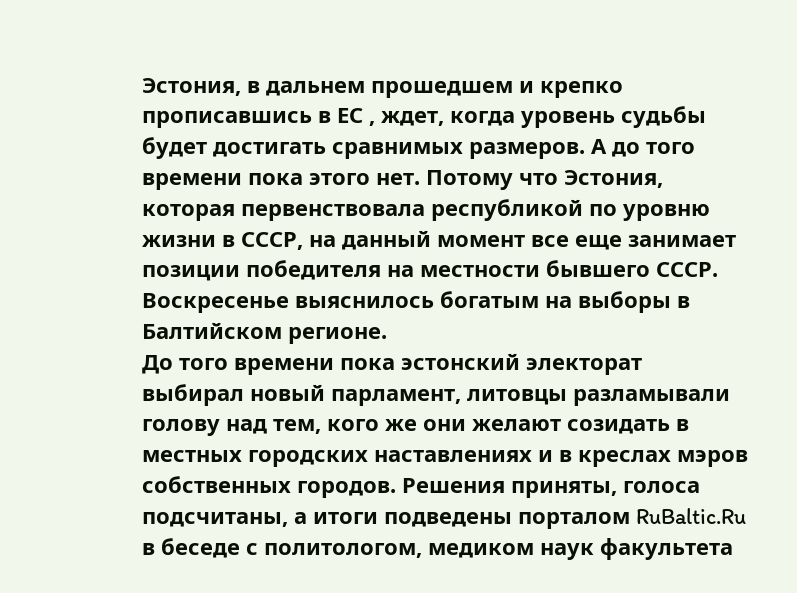Эстония, в дальнем прошедшем и крепко прописавшись в ЕС , ждет, когда уровень судьбы будет достигать сравнимых размеров. А до того времени пока этого нет. Потому что Эстония, которая первенствовала республикой по уровню жизни в СССР, на данный момент все еще занимает позиции победителя на местности бывшего СССР.
Воскресенье выяснилось богатым на выборы в Балтийском регионе.
До того времени пока эстонский электорат выбирал новый парламент, литовцы разламывали голову над тем, кого же они желают созидать в местных городских наставлениях и в креслах мэров собственных городов. Решения приняты, голоса подсчитаны, а итоги подведены порталом RuBaltic.Ru в беседе с политологом, медиком наук факультета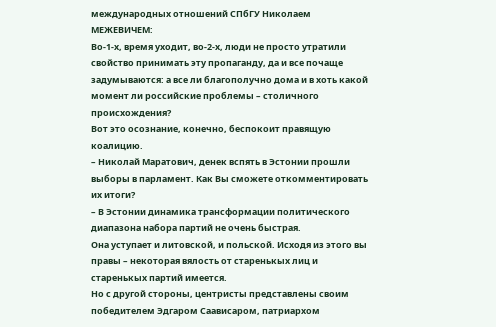международных отношений СПбГУ Николаем МЕЖЕВИЧЕМ:
Во-1-х, время уходит, во-2-х, люди не просто утратили свойство принимать эту пропаганду, да и все почаще задумываются: а все ли благополучно дома и в хоть какой момент ли российские проблемы – столичного происхождения?
Вот это осознание, конечно, беспокоит правящую коалицию.
– Николай Маратович, денек вспять в Эстонии прошли выборы в парламент. Как Вы сможете откомментировать их итоги?
– В Эстонии динамика трансформации политического диапазона набора партий не очень быстрая.
Она уступает и литовской, и польской. Исходя из этого вы правы – некоторая вялость от старенькых лиц и старенькых партий имеется.
Но с другой стороны, центристы представлены своим победителем Эдгаром Саависаром, патриархом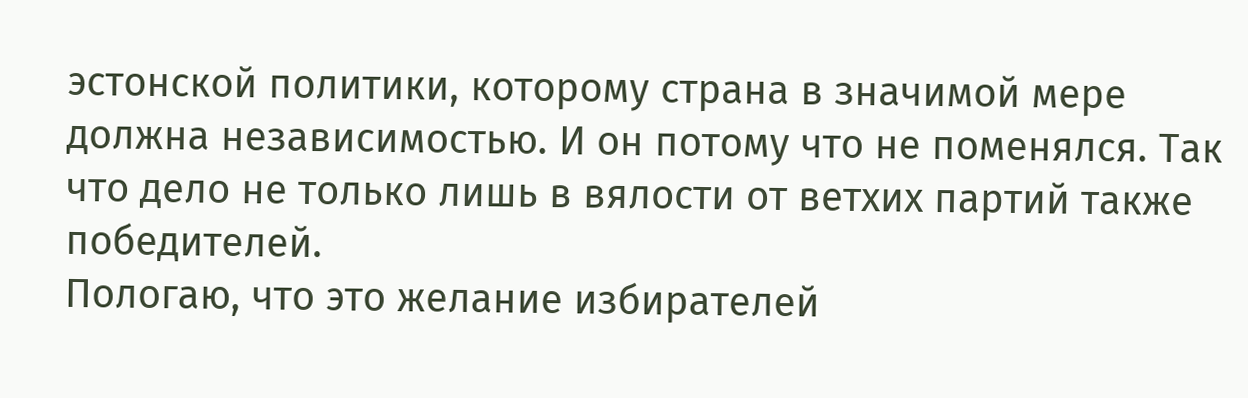эстонской политики, которому страна в значимой мере должна независимостью. И он потому что не поменялся. Так что дело не только лишь в вялости от ветхих партий также победителей.
Пологаю, что это желание избирателей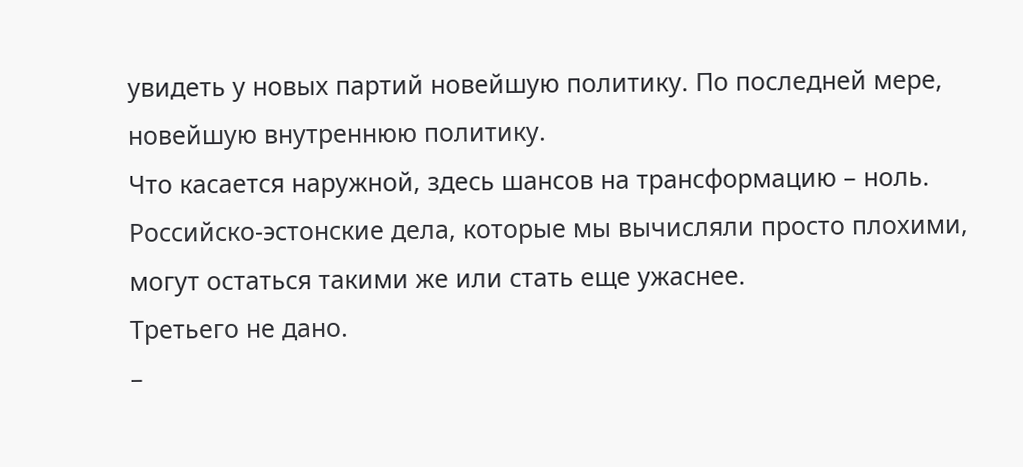увидеть у новых партий новейшую политику. По последней мере, новейшую внутреннюю политику.
Что касается наружной, здесь шансов на трансформацию – ноль. Российско-эстонские дела, которые мы вычисляли просто плохими, могут остаться такими же или стать еще ужаснее.
Третьего не дано.
–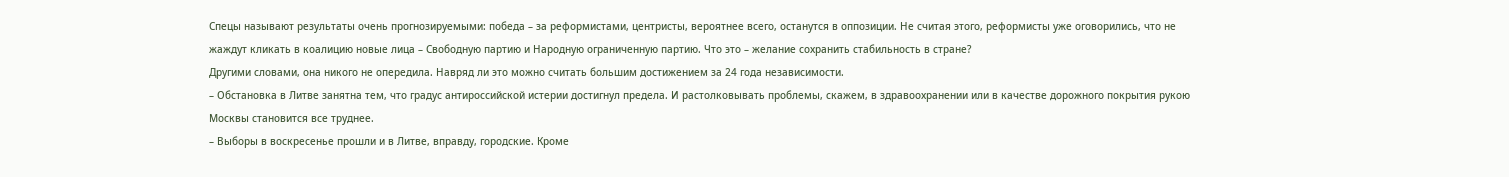Спецы называют результаты очень прогнозируемыми: победа – за реформистами, центристы, вероятнее всего, останутся в оппозиции. Не считая этого, реформисты уже оговорились, что не жаждут кликать в коалицию новые лица – Свободную партию и Народную ограниченную партию. Что это – желание сохранить стабильность в стране?
Другими словами, она никого не опередила. Навряд ли это можно считать большим достижением за 24 года независимости.
– Обстановка в Литве занятна тем, что градус антироссийской истерии достигнул предела. И растолковывать проблемы, скажем, в здравоохранении или в качестве дорожного покрытия рукою Москвы становится все труднее.
– Выборы в воскресенье прошли и в Литве, вправду, городские. Кроме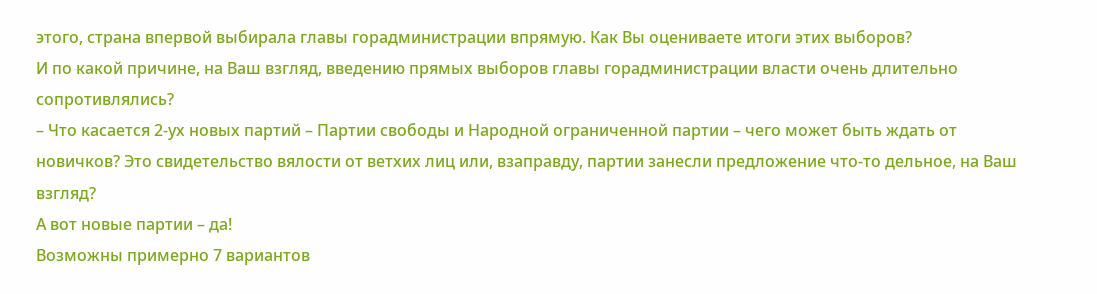этого, страна впервой выбирала главы горадминистрации впрямую. Как Вы оцениваете итоги этих выборов?
И по какой причине, на Ваш взгляд, введению прямых выборов главы горадминистрации власти очень длительно сопротивлялись?
– Что касается 2-ух новых партий – Партии свободы и Народной ограниченной партии – чего может быть ждать от новичков? Это свидетельство вялости от ветхих лиц или, взаправду, партии занесли предложение что-то дельное, на Ваш взгляд?
А вот новые партии – да!
Возможны примерно 7 вариантов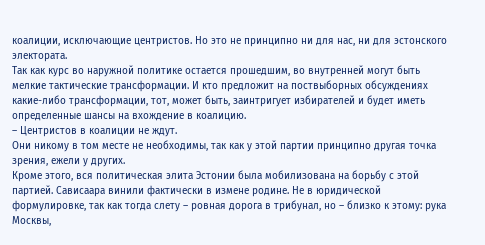коалиции, исключающие центристов. Но это не принципно ни для нас, ни для эстонского электората.
Так как курс во наружной политике остается прошедшим, во внутренней могут быть мелкие тактические трансформации. И кто предложит на поствыборных обсуждениях какие-либо трансформации, тот, может быть, заинтригует избирателей и будет иметь определенные шансы на вхождение в коалицию.
– Центристов в коалиции не ждут.
Они никому в том месте не необходимы, так как у этой партии принципно другая точка зрения, ежели у других.
Кроме этого, вся политическая элита Эстонии была мобилизована на борьбу с этой партией. Сависаара винили фактически в измене родине. Не в юридической формулировке, так как тогда слету – ровная дорога в трибунал, но – близко к этому: рука Москвы,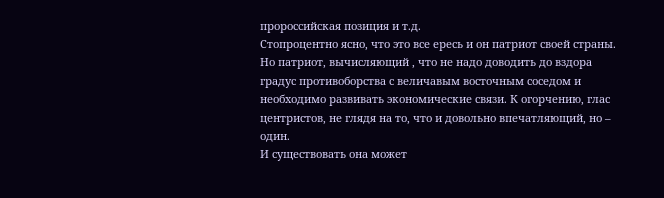пророссийская позиция и т.д.
Стопроцентно ясно, что это все ересь и он патриот своей страны. Но патриот, вычисляющий , что не надо доводить до вздора градус противоборства с величавым восточным соседом и необходимо развивать экономические связи. К огорчению, глас центристов, не глядя на то, что и довольно впечатляющий, но – один.
И существовать она может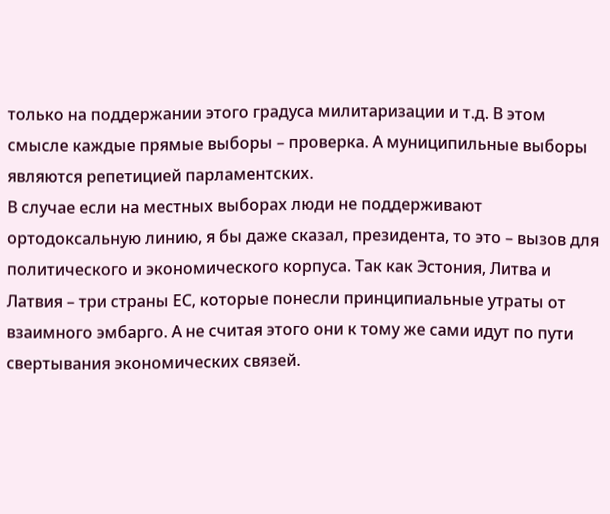только на поддержании этого градуса милитаризации и т.д. В этом смысле каждые прямые выборы – проверка. А муниципильные выборы являются репетицией парламентских.
В случае если на местных выборах люди не поддерживают ортодоксальную линию, я бы даже сказал, президента, то это – вызов для политического и экономического корпуса. Так как Эстония, Литва и Латвия – три страны ЕС, которые понесли принципиальные утраты от взаимного эмбарго. А не считая этого они к тому же сами идут по пути свертывания экономических связей.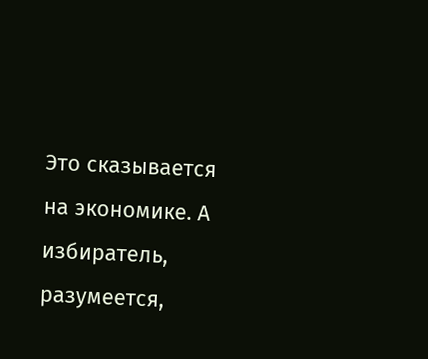Это сказывается на экономике. А избиратель, разумеется,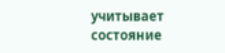учитывает состояние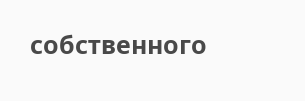собственного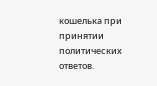кошелька при принятии политических ответов.